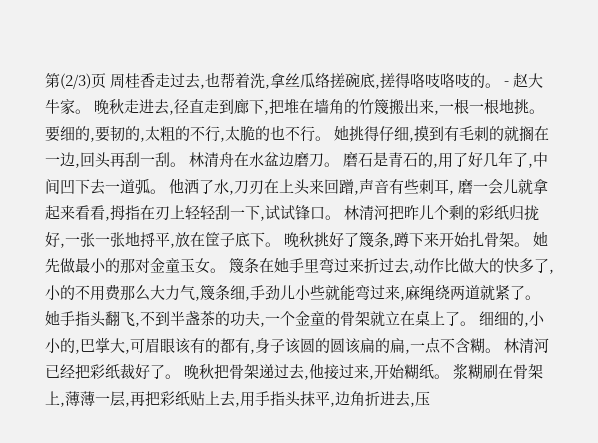第(2/3)页 周桂香走过去,也帮着洗,拿丝瓜络搓碗底,搓得咯吱咯吱的。 - 赵大牛家。 晚秋走进去,径直走到廊下,把堆在墙角的竹篾搬出来,一根一根地挑。 要细的,要韧的,太粗的不行,太脆的也不行。 她挑得仔细,摸到有毛刺的就搁在一边,回头再刮一刮。 林清舟在水盆边磨刀。 磨石是青石的,用了好几年了,中间凹下去一道弧。 他洒了水,刀刃在上头来回蹭,声音有些刺耳, 磨一会儿就拿起来看看,拇指在刃上轻轻刮一下,试试锋口。 林清河把昨儿个剩的彩纸归拢好,一张一张地捋平,放在筐子底下。 晚秋挑好了篾条,蹲下来开始扎骨架。 她先做最小的那对金童玉女。 篾条在她手里弯过来折过去,动作比做大的快多了,小的不用费那么大力气,篾条细,手劲儿小些就能弯过来,麻绳绕两道就紧了。 她手指头翻飞,不到半盏茶的功夫,一个金童的骨架就立在桌上了。 细细的,小小的,巴掌大,可眉眼该有的都有,身子该圆的圆该扁的扁,一点不含糊。 林清河已经把彩纸裁好了。 晚秋把骨架递过去,他接过来,开始糊纸。 浆糊刷在骨架上,薄薄一层,再把彩纸贴上去,用手指头抹平,边角折进去,压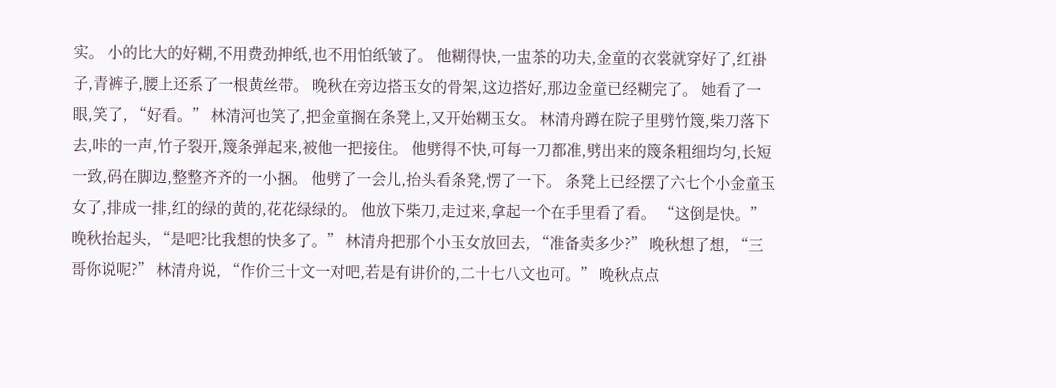实。 小的比大的好糊,不用费劲抻纸,也不用怕纸皱了。 他糊得快,一盅茶的功夫,金童的衣裳就穿好了,红褂子,青裤子,腰上还系了一根黄丝带。 晚秋在旁边搭玉女的骨架,这边搭好,那边金童已经糊完了。 她看了一眼,笑了, “好看。” 林清河也笑了,把金童搁在条凳上,又开始糊玉女。 林清舟蹲在院子里劈竹篾,柴刀落下去,咔的一声,竹子裂开,篾条弹起来,被他一把接住。 他劈得不快,可每一刀都准,劈出来的篾条粗细均匀,长短一致,码在脚边,整整齐齐的一小捆。 他劈了一会儿,抬头看条凳,愣了一下。 条凳上已经摆了六七个小金童玉女了,排成一排,红的绿的黄的,花花绿绿的。 他放下柴刀,走过来,拿起一个在手里看了看。 “这倒是快。” 晚秋抬起头, “是吧?比我想的快多了。” 林清舟把那个小玉女放回去, “准备卖多少?” 晚秋想了想, “三哥你说呢?” 林清舟说, “作价三十文一对吧,若是有讲价的,二十七八文也可。” 晚秋点点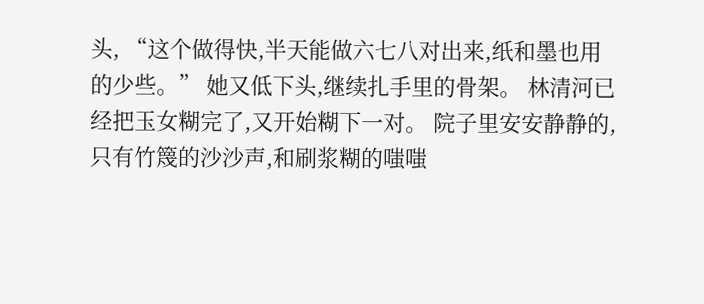头, “这个做得快,半天能做六七八对出来,纸和墨也用的少些。” 她又低下头,继续扎手里的骨架。 林清河已经把玉女糊完了,又开始糊下一对。 院子里安安静静的,只有竹篾的沙沙声,和刷浆糊的嗤嗤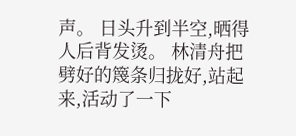声。 日头升到半空,晒得人后背发烫。 林清舟把劈好的篾条归拢好,站起来,活动了一下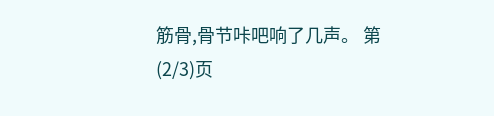筋骨,骨节咔吧响了几声。 第(2/3)页